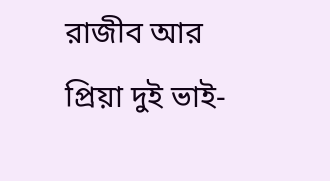রাজীব আর প্রিয়া দুই ভাই-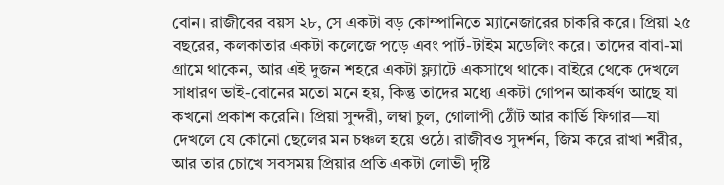বোন। রাজীবের বয়স ২৮, সে একটা বড় কোম্পানিতে ম্যানেজারের চাকরি করে। প্রিয়া ২৫ বছরের, কলকাতার একটা কলেজে পড়ে এবং পার্ট-টাইম মডেলিং করে। তাদের বাবা-মা গ্রামে থাকেন, আর এই দুজন শহরে একটা ফ্ল্যাটে একসাথে থাকে। বাইরে থেকে দেখলে সাধারণ ভাই-বোনের মতো মনে হয়, কিন্তু তাদের মধ্যে একটা গোপন আকর্ষণ আছে যা কখনো প্রকাশ করেনি। প্রিয়া সুন্দরী, লম্বা চুল, গোলাপী ঠোঁট আর কার্ভি ফিগার—যা দেখলে যে কোনো ছেলের মন চঞ্চল হয়ে ওঠে। রাজীবও সুদর্শন, জিম করে রাখা শরীর, আর তার চোখে সবসময় প্রিয়ার প্রতি একটা লোভী দৃষ্টি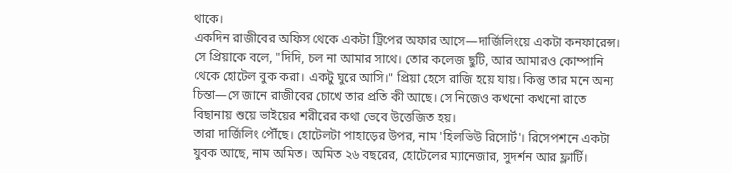থাকে।
একদিন রাজীবের অফিস থেকে একটা ট্রিপের অফার আসে—দার্জিলিংয়ে একটা কনফারেন্স। সে প্রিয়াকে বলে, "দিদি, চল না আমার সাথে। তোর কলেজ ছুটি, আর আমারও কোম্পানি থেকে হোটেল বুক করা। একটু ঘুরে আসি।" প্রিয়া হেসে রাজি হয়ে যায়। কিন্তু তার মনে অন্য চিন্তা—সে জানে রাজীবের চোখে তার প্রতি কী আছে। সে নিজেও কখনো কখনো রাতে বিছানায় শুয়ে ভাইয়ের শরীরের কথা ভেবে উত্তেজিত হয়।
তারা দার্জিলিং পৌঁছে। হোটেলটা পাহাড়ের উপর, নাম 'হিলভিউ রিসোর্ট'। রিসেপশনে একটা যুবক আছে, নাম অমিত। অমিত ২৬ বছরের, হোটেলের ম্যানেজার, সুদর্শন আর ফ্লার্টি।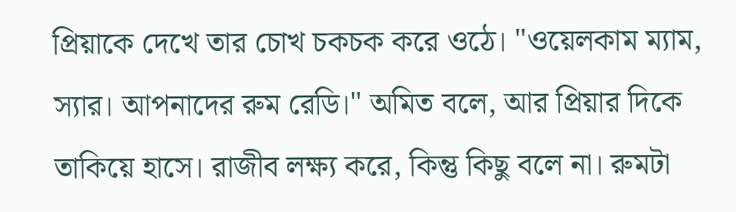প্রিয়াকে দেখে তার চোখ চকচক করে ওঠে। "ওয়েলকাম ম্যাম, স্যার। আপনাদের রুম রেডি।" অমিত বলে, আর প্রিয়ার দিকে তাকিয়ে হাসে। রাজীব লক্ষ্য করে, কিন্তু কিছু বলে না। রুমটা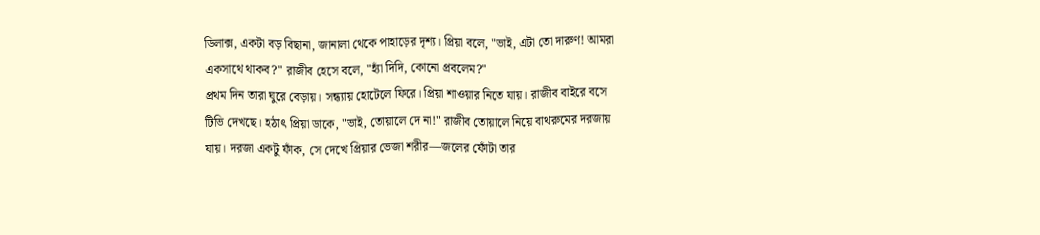ডিলাক্স, একটা বড় বিছানা, জানালা থেকে পাহাড়ের দৃশ্য। প্রিয়া বলে, "ভাই, এটা তো দারুণ! আমরা একসাথে থাকব?" রাজীব হেসে বলে, "হ্যাঁ দিদি, কোনো প্রবলেম?"
প্রথম দিন তারা ঘুরে বেড়ায়। সন্ধ্যায় হোটেলে ফিরে। প্রিয়া শাওয়ার নিতে যায়। রাজীব বাইরে বসে টিভি দেখছে। হঠাৎ প্রিয়া ডাকে, "ভাই, তোয়ালে দে না!" রাজীব তোয়ালে নিয়ে বাথরুমের দরজায় যায়। দরজা একটু ফাঁক, সে দেখে প্রিয়ার ভেজা শরীর—জলের ফোঁটা তার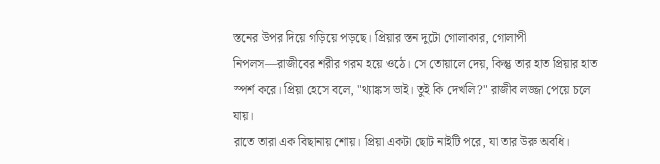স্তনের উপর দিয়ে গড়িয়ে পড়ছে। প্রিয়ার স্তন দুটো গোলাকার, গোলাপী নিপলস—রাজীবের শরীর গরম হয়ে ওঠে। সে তোয়ালে দেয়, কিন্তু তার হাত প্রিয়ার হাত স্পর্শ করে। প্রিয়া হেসে বলে, "থ্যাঙ্কস ভাই। তুই কি দেখলি?" রাজীব লজ্জা পেয়ে চলে যায়।
রাতে তারা এক বিছানায় শোয়। প্রিয়া একটা ছোট নাইটি পরে, যা তার উরু অবধি।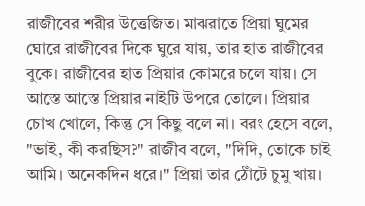রাজীবের শরীর উত্তেজিত। মাঝরাতে প্রিয়া ঘুমের ঘোরে রাজীবের দিকে ঘুরে যায়, তার হাত রাজীবের বুকে। রাজীবের হাত প্রিয়ার কোমরে চলে যায়। সে আস্তে আস্তে প্রিয়ার নাইটি উপরে তোলে। প্রিয়ার চোখ খোলে, কিন্তু সে কিছু বলে না। বরং হেসে বলে, "ভাই, কী করছিস?" রাজীব বলে, "দিদি, তোকে চাই আমি। অনেকদিন ধরে।" প্রিয়া তার ঠোঁটে চুমু খায়।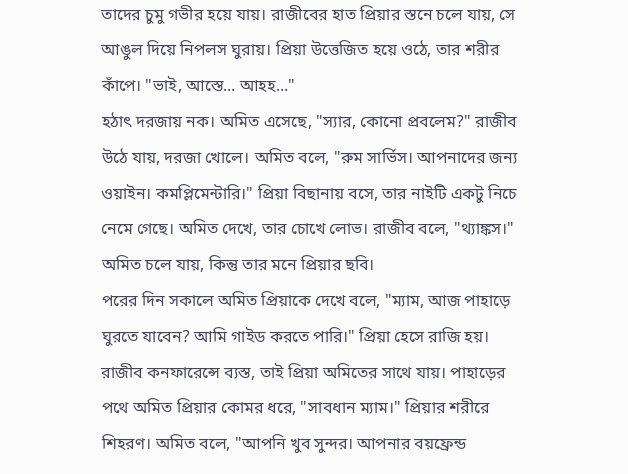তাদের চুমু গভীর হয়ে যায়। রাজীবের হাত প্রিয়ার স্তনে চলে যায়, সে আঙুল দিয়ে নিপলস ঘুরায়। প্রিয়া উত্তেজিত হয়ে ওঠে, তার শরীর কাঁপে। "ভাই, আস্তে... আহহ..."
হঠাৎ দরজায় নক। অমিত এসেছে, "স্যার, কোনো প্রবলেম?" রাজীব উঠে যায়, দরজা খোলে। অমিত বলে, "রুম সার্ভিস। আপনাদের জন্য ওয়াইন। কমপ্লিমেন্টারি।" প্রিয়া বিছানায় বসে, তার নাইটি একটু নিচে নেমে গেছে। অমিত দেখে, তার চোখে লোভ। রাজীব বলে, "থ্যাঙ্কস।" অমিত চলে যায়, কিন্তু তার মনে প্রিয়ার ছবি।
পরের দিন সকালে অমিত প্রিয়াকে দেখে বলে, "ম্যাম, আজ পাহাড়ে ঘুরতে যাবেন? আমি গাইড করতে পারি।" প্রিয়া হেসে রাজি হয়। রাজীব কনফারেন্সে ব্যস্ত, তাই প্রিয়া অমিতের সাথে যায়। পাহাড়ের পথে অমিত প্রিয়ার কোমর ধরে, "সাবধান ম্যাম।" প্রিয়ার শরীরে শিহরণ। অমিত বলে, "আপনি খুব সুন্দর। আপনার বয়ফ্রেন্ড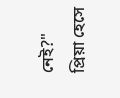নেই?" প্রিয়া হেসে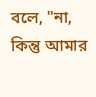বলে, "না, কিন্তু আমার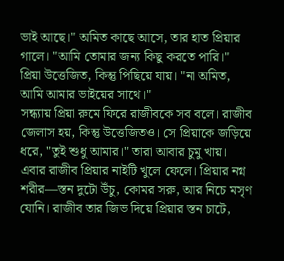ভাই আছে।" অমিত কাছে আসে, তার হাত প্রিয়ার গালে। "আমি তোমার জন্য কিছু করতে পারি।" প্রিয়া উত্তেজিত, কিন্তু পিছিয়ে যায়। "না অমিত, আমি আমার ভাইয়ের সাথে।"
সন্ধ্যায় প্রিয়া রুমে ফিরে রাজীবকে সব বলে। রাজীব জেলাস হয়, কিন্তু উত্তেজিতও। সে প্রিয়াকে জড়িয়ে ধরে, "তুই শুধু আমার।" তারা আবার চুমু খায়। এবার রাজীব প্রিয়ার নাইটি খুলে ফেলে। প্রিয়ার নগ্ন শরীর—স্তন দুটো উঁচু, কোমর সরু, আর নিচে মসৃণ যোনি। রাজীব তার জিভ দিয়ে প্রিয়ার স্তন চাটে,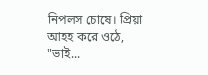নিপলস চোষে। প্রিয়া আহহ করে ওঠে, "ভাই...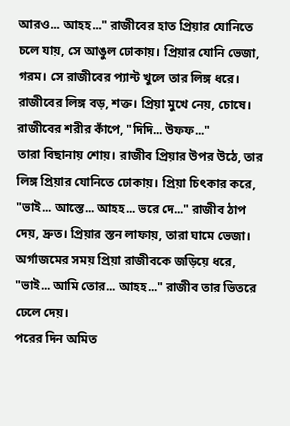আরও... আহহ..." রাজীবের হাত প্রিয়ার যোনিতে চলে যায়, সে আঙুল ঢোকায়। প্রিয়ার যোনি ভেজা, গরম। সে রাজীবের প্যান্ট খুলে তার লিঙ্গ ধরে। রাজীবের লিঙ্গ বড়, শক্ত। প্রিয়া মুখে নেয়, চোষে। রাজীবের শরীর কাঁপে, "দিদি... উফফ..."
তারা বিছানায় শোয়। রাজীব প্রিয়ার উপর উঠে, তার লিঙ্গ প্রিয়ার যোনিতে ঢোকায়। প্রিয়া চিৎকার করে, "ভাই... আস্তে... আহহ... ভরে দে..." রাজীব ঠাপ দেয়, দ্রুত। প্রিয়ার স্তন লাফায়, তারা ঘামে ভেজা। অর্গাজমের সময় প্রিয়া রাজীবকে জড়িয়ে ধরে, "ভাই... আমি তোর... আহহ..." রাজীব তার ভিতরে ঢেলে দেয়।
পরের দিন অমিত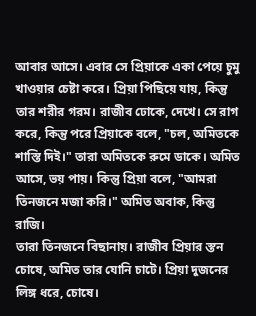আবার আসে। এবার সে প্রিয়াকে একা পেয়ে চুমু খাওয়ার চেষ্টা করে। প্রিয়া পিছিয়ে যায়, কিন্তু তার শরীর গরম। রাজীব ঢোকে, দেখে। সে রাগ করে, কিন্তু পরে প্রিয়াকে বলে, "চল, অমিতকে শাস্তি দিই।" তারা অমিতকে রুমে ডাকে। অমিত আসে, ভয় পায়। কিন্তু প্রিয়া বলে, "আমরা তিনজনে মজা করি।" অমিত অবাক, কিন্তু রাজি।
তারা তিনজনে বিছানায়। রাজীব প্রিয়ার স্তন চোষে, অমিত তার যোনি চাটে। প্রিয়া দুজনের লিঙ্গ ধরে, চোষে।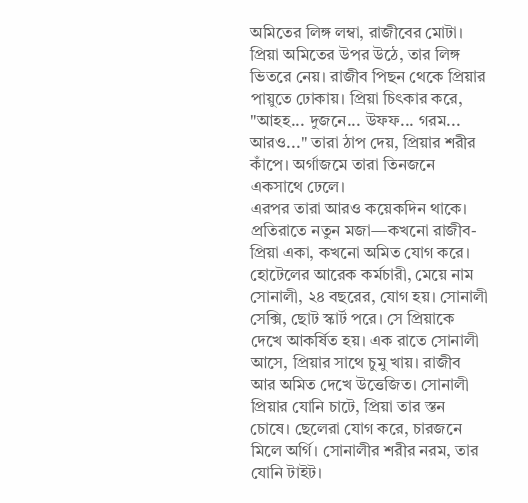অমিতের লিঙ্গ লম্বা, রাজীবের মোটা। প্রিয়া অমিতের উপর উঠে, তার লিঙ্গ ভিতরে নেয়। রাজীব পিছন থেকে প্রিয়ার পায়ুতে ঢোকায়। প্রিয়া চিৎকার করে, "আহহ... দুজনে... উফফ... গরম... আরও..." তারা ঠাপ দেয়, প্রিয়ার শরীর কাঁপে। অর্গাজমে তারা তিনজনে একসাথে ঢেলে।
এরপর তারা আরও কয়েকদিন থাকে। প্রতিরাতে নতুন মজা—কখনো রাজীব-প্রিয়া একা, কখনো অমিত যোগ করে। হোটেলের আরেক কর্মচারী, মেয়ে নাম সোনালী, ২৪ বছরের, যোগ হয়। সোনালী সেক্সি, ছোট স্কার্ট পরে। সে প্রিয়াকে দেখে আকর্ষিত হয়। এক রাতে সোনালী আসে, প্রিয়ার সাথে চুমু খায়। রাজীব আর অমিত দেখে উত্তেজিত। সোনালী প্রিয়ার যোনি চাটে, প্রিয়া তার স্তন চোষে। ছেলেরা যোগ করে, চারজনে মিলে অর্গি। সোনালীর শরীর নরম, তার যোনি টাইট।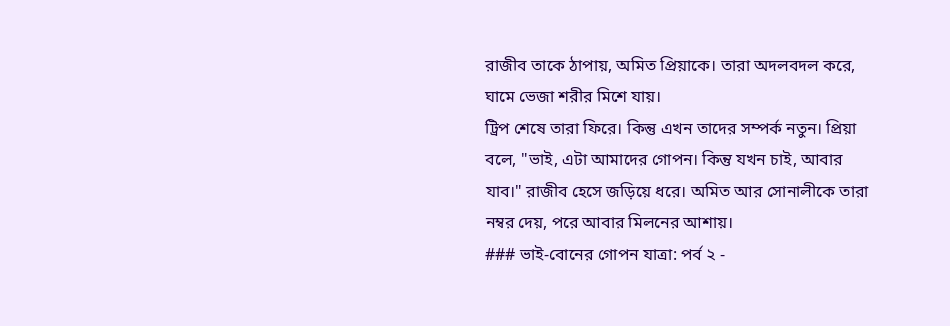রাজীব তাকে ঠাপায়, অমিত প্রিয়াকে। তারা অদলবদল করে, ঘামে ভেজা শরীর মিশে যায়।
ট্রিপ শেষে তারা ফিরে। কিন্তু এখন তাদের সম্পর্ক নতুন। প্রিয়া বলে, "ভাই, এটা আমাদের গোপন। কিন্তু যখন চাই, আবার যাব।" রাজীব হেসে জড়িয়ে ধরে। অমিত আর সোনালীকে তারা নম্বর দেয়, পরে আবার মিলনের আশায়।
### ভাই-বোনের গোপন যাত্রা: পর্ব ২ -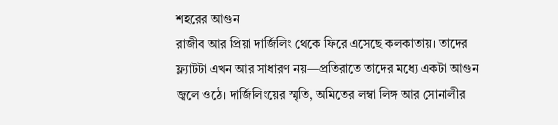শহরের আগুন
রাজীব আর প্রিয়া দার্জিলিং থেকে ফিরে এসেছে কলকাতায়। তাদের ফ্ল্যাটটা এখন আর সাধারণ নয়—প্রতিরাতে তাদের মধ্যে একটা আগুন জ্বলে ওঠে। দার্জিলিংয়ের স্মৃতি, অমিতের লম্বা লিঙ্গ আর সোনালীর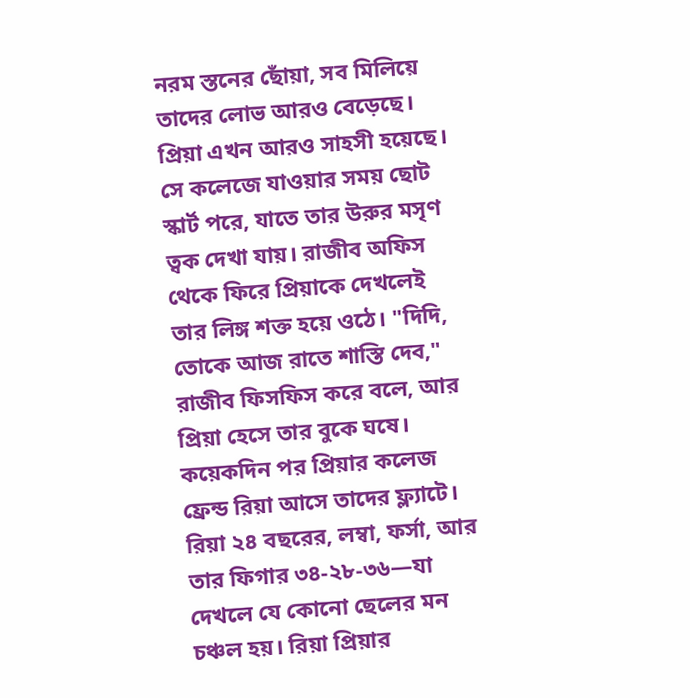নরম স্তনের ছোঁয়া, সব মিলিয়ে তাদের লোভ আরও বেড়েছে। প্রিয়া এখন আরও সাহসী হয়েছে। সে কলেজে যাওয়ার সময় ছোট স্কার্ট পরে, যাতে তার উরুর মসৃণ ত্বক দেখা যায়। রাজীব অফিস থেকে ফিরে প্রিয়াকে দেখলেই তার লিঙ্গ শক্ত হয়ে ওঠে। "দিদি, তোকে আজ রাতে শাস্তি দেব," রাজীব ফিসফিস করে বলে, আর প্রিয়া হেসে তার বুকে ঘষে।
কয়েকদিন পর প্রিয়ার কলেজ ফ্রেন্ড রিয়া আসে তাদের ফ্ল্যাটে। রিয়া ২৪ বছরের, লম্বা, ফর্সা, আর তার ফিগার ৩৪-২৮-৩৬—যা দেখলে যে কোনো ছেলের মন চঞ্চল হয়। রিয়া প্রিয়ার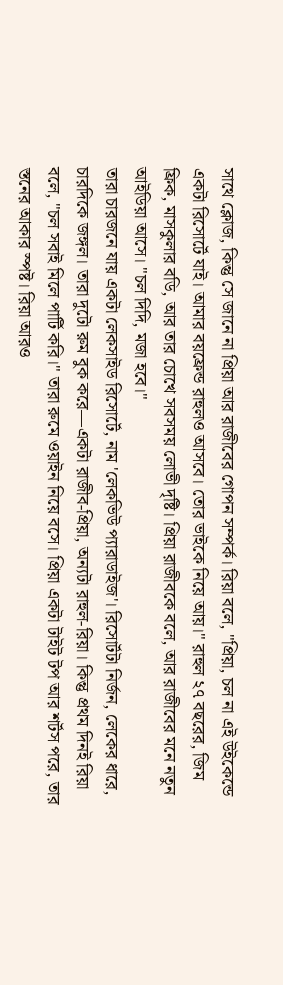সাথে ক্লোজ, কিন্তু সে জানে না প্রিয়া আর রাজীবের গোপন সম্পর্ক। রিয়া বলে, "প্রিয়া, চল না এই উইকেন্ডে একটা রিসোর্টে যাই। আমার বয়ফ্রেন্ড রাহুলও আসবে। তোর ভাইকে নিয়ে আয়।" রাহুল ২৭ বছরের, জিম ফ্রিক, মাসকুলার বডি, আর তার চোখে সবসময় লোভী দৃষ্টি। প্রিয়া রাজীবকে বলে, আর রাজীবের মনে নতুন আইডিয়া আসে। "চল দিদি, মজা হবে।"
তারা চারজনে যায় একটা লেকসাইড রিসোর্টে, নাম 'লেকভিউ প্যারাডাইজ'। রিসোর্টটা নির্জন, লেকের ধারে, চারদিকে জঙ্গল। তারা দুটো রুম বুক করে—একটা রাজীব-প্রিয়া, অন্যটা রাহুল-রিয়া। কিন্তু প্রথম দিনই রিয়া বলে, "চল সবাই মিলে পার্টি করি।" তারা রুমে ওয়াইন নিয়ে বসে। প্রিয়া একটা টাইট টপ আর শর্টস পরে, তার স্তনের আকার স্পষ্ট। রিয়া আরও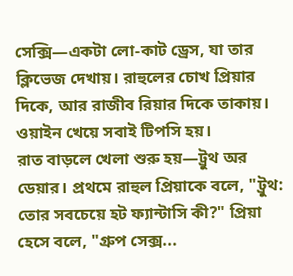সেক্সি—একটা লো-কাট ড্রেস, যা তার ক্লিভেজ দেখায়। রাহুলের চোখ প্রিয়ার দিকে, আর রাজীব রিয়ার দিকে তাকায়। ওয়াইন খেয়ে সবাই টিপসি হয়।
রাত বাড়লে খেলা শুরু হয়—ট্রুথ অর ডেয়ার। প্রথমে রাহুল প্রিয়াকে বলে, "ট্রুথ: তোর সবচেয়ে হট ফ্যান্টাসি কী?" প্রিয়া হেসে বলে, "গ্রুপ সেক্স...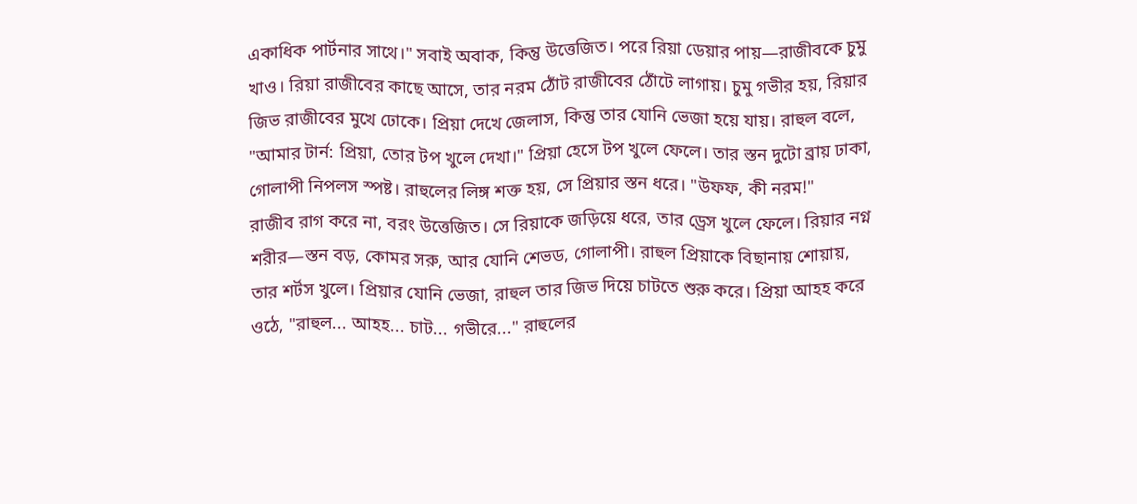একাধিক পার্টনার সাথে।" সবাই অবাক, কিন্তু উত্তেজিত। পরে রিয়া ডেয়ার পায়—রাজীবকে চুমু খাও। রিয়া রাজীবের কাছে আসে, তার নরম ঠোঁট রাজীবের ঠোঁটে লাগায়। চুমু গভীর হয়, রিয়ার জিভ রাজীবের মুখে ঢোকে। প্রিয়া দেখে জেলাস, কিন্তু তার যোনি ভেজা হয়ে যায়। রাহুল বলে, "আমার টার্ন: প্রিয়া, তোর টপ খুলে দেখা।" প্রিয়া হেসে টপ খুলে ফেলে। তার স্তন দুটো ব্রায় ঢাকা, গোলাপী নিপলস স্পষ্ট। রাহুলের লিঙ্গ শক্ত হয়, সে প্রিয়ার স্তন ধরে। "উফফ, কী নরম!"
রাজীব রাগ করে না, বরং উত্তেজিত। সে রিয়াকে জড়িয়ে ধরে, তার ড্রেস খুলে ফেলে। রিয়ার নগ্ন শরীর—স্তন বড়, কোমর সরু, আর যোনি শেভড, গোলাপী। রাহুল প্রিয়াকে বিছানায় শোয়ায়, তার শর্টস খুলে। প্রিয়ার যোনি ভেজা, রাহুল তার জিভ দিয়ে চাটতে শুরু করে। প্রিয়া আহহ করে ওঠে, "রাহুল... আহহ... চাট... গভীরে..." রাহুলের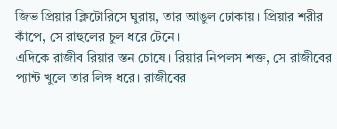জিভ প্রিয়ার ক্লিটোরিসে ঘুরায়, তার আঙুল ঢোকায়। প্রিয়ার শরীর কাঁপে, সে রাহুলের চুল ধরে টেনে।
এদিকে রাজীব রিয়ার স্তন চোষে। রিয়ার নিপলস শক্ত, সে রাজীবের প্যান্ট খুলে তার লিঙ্গ ধরে। রাজীবের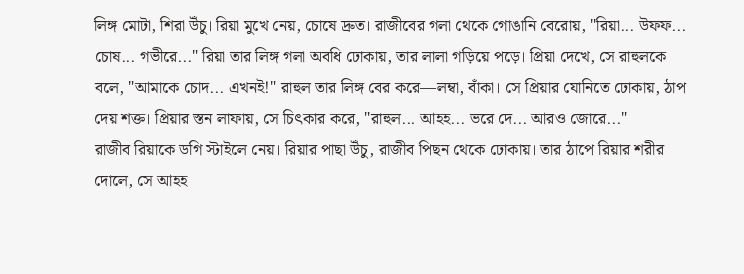লিঙ্গ মোটা, শিরা উঁচু। রিয়া মুখে নেয়, চোষে দ্রুত। রাজীবের গলা থেকে গোঙানি বেরোয়, "রিয়া... উফফ... চোষ... গভীরে..." রিয়া তার লিঙ্গ গলা অবধি ঢোকায়, তার লালা গড়িয়ে পড়ে। প্রিয়া দেখে, সে রাহুলকে বলে, "আমাকে চোদ... এখনই!" রাহুল তার লিঙ্গ বের করে—লম্বা, বাঁকা। সে প্রিয়ার যোনিতে ঢোকায়, ঠাপ দেয় শক্ত। প্রিয়ার স্তন লাফায়, সে চিৎকার করে, "রাহুল... আহহ... ভরে দে... আরও জোরে..."
রাজীব রিয়াকে ডগি স্টাইলে নেয়। রিয়ার পাছা উঁচু, রাজীব পিছন থেকে ঢোকায়। তার ঠাপে রিয়ার শরীর দোলে, সে আহহ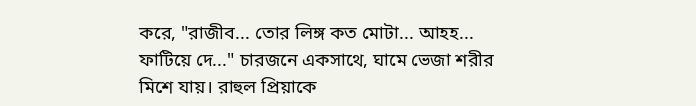করে, "রাজীব... তোর লিঙ্গ কত মোটা... আহহ... ফাটিয়ে দে..." চারজনে একসাথে, ঘামে ভেজা শরীর মিশে যায়। রাহুল প্রিয়াকে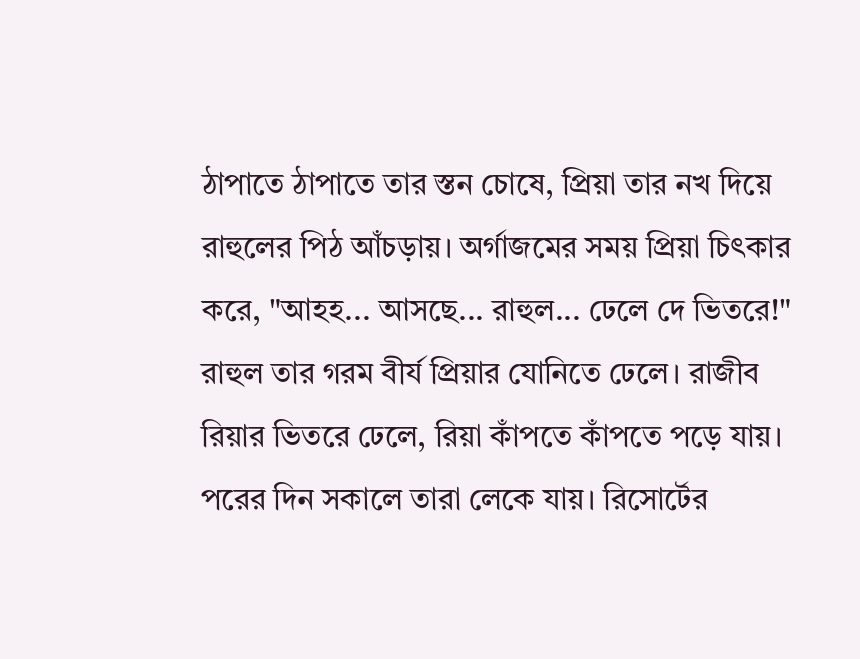ঠাপাতে ঠাপাতে তার স্তন চোষে, প্রিয়া তার নখ দিয়ে রাহুলের পিঠ আঁচড়ায়। অর্গাজমের সময় প্রিয়া চিৎকার করে, "আহহ... আসছে... রাহুল... ঢেলে দে ভিতরে!" রাহুল তার গরম বীর্য প্রিয়ার যোনিতে ঢেলে। রাজীব রিয়ার ভিতরে ঢেলে, রিয়া কাঁপতে কাঁপতে পড়ে যায়।
পরের দিন সকালে তারা লেকে যায়। রিসোর্টের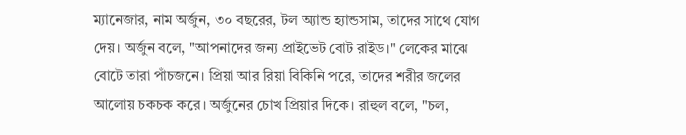ম্যানেজার, নাম অর্জুন, ৩০ বছরের, টল অ্যান্ড হ্যান্ডসাম, তাদের সাথে যোগ দেয়। অর্জুন বলে, "আপনাদের জন্য প্রাইভেট বোট রাইড।" লেকের মাঝে বোটে তারা পাঁচজনে। প্রিয়া আর রিয়া বিকিনি পরে, তাদের শরীর জলের আলোয় চকচক করে। অর্জুনের চোখ প্রিয়ার দিকে। রাহুল বলে, "চল,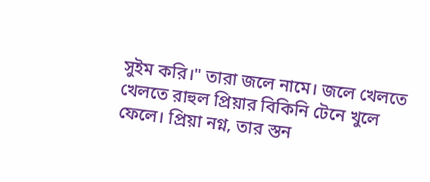সুইম করি।" তারা জলে নামে। জলে খেলতে খেলতে রাহুল প্রিয়ার বিকিনি টেনে খুলে ফেলে। প্রিয়া নগ্ন, তার স্তন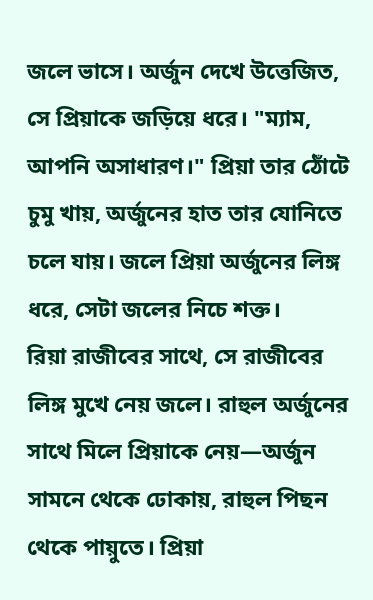জলে ভাসে। অর্জুন দেখে উত্তেজিত, সে প্রিয়াকে জড়িয়ে ধরে। "ম্যাম, আপনি অসাধারণ।" প্রিয়া তার ঠোঁটে চুমু খায়, অর্জুনের হাত তার যোনিতে চলে যায়। জলে প্রিয়া অর্জুনের লিঙ্গ ধরে, সেটা জলের নিচে শক্ত।
রিয়া রাজীবের সাথে, সে রাজীবের লিঙ্গ মুখে নেয় জলে। রাহুল অর্জুনের সাথে মিলে প্রিয়াকে নেয়—অর্জুন সামনে থেকে ঢোকায়, রাহুল পিছন থেকে পায়ুতে। প্রিয়া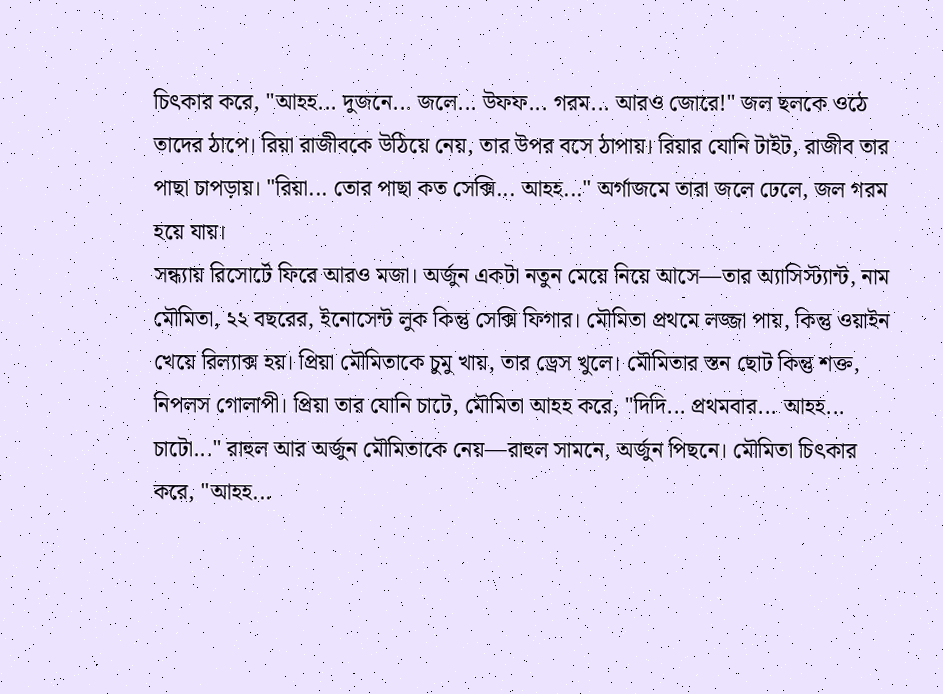চিৎকার করে, "আহহ... দুজনে... জলে... উফফ... গরম... আরও জোরে!" জল ছলকে ওঠে তাদের ঠাপে। রিয়া রাজীবকে উঠিয়ে নেয়, তার উপর বসে ঠাপায়। রিয়ার যোনি টাইট, রাজীব তার পাছা চাপড়ায়। "রিয়া... তোর পাছা কত সেক্সি... আহহ..." অর্গাজমে তারা জলে ঢেলে, জল গরম হয়ে যায়।
সন্ধ্যায় রিসোর্টে ফিরে আরও মজা। অর্জুন একটা নতুন মেয়ে নিয়ে আসে—তার অ্যাসিস্ট্যান্ট, নাম মৌমিতা, ২২ বছরের, ইনোসেন্ট লুক কিন্তু সেক্সি ফিগার। মৌমিতা প্রথমে লজ্জা পায়, কিন্তু ওয়াইন খেয়ে রিল্যাক্স হয়। প্রিয়া মৌমিতাকে চুমু খায়, তার ড্রেস খুলে। মৌমিতার স্তন ছোট কিন্তু শক্ত, নিপলস গোলাপী। প্রিয়া তার যোনি চাটে, মৌমিতা আহহ করে, "দিদি... প্রথমবার... আহহ... চাটো..." রাহুল আর অর্জুন মৌমিতাকে নেয়—রাহুল সামনে, অর্জুন পিছনে। মৌমিতা চিৎকার করে, "আহহ...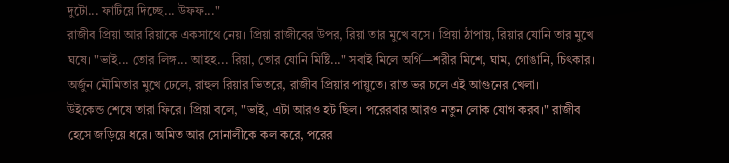দুটো... ফাটিয়ে দিচ্ছে... উফফ..."
রাজীব প্রিয়া আর রিয়াকে একসাথে নেয়। প্রিয়া রাজীবের উপর, রিয়া তার মুখে বসে। প্রিয়া ঠাপায়, রিয়ার যোনি তার মুখে ঘষে। "ভাই... তোর লিঙ্গ... আহহ... রিয়া, তোর যোনি মিষ্টি..." সবাই মিলে অর্গি—শরীর মিশে, ঘাম, গোঙানি, চিৎকার। অর্জুন মৌমিতার মুখে ঢেলে, রাহুল রিয়ার ভিতরে, রাজীব প্রিয়ার পায়ুতে। রাত ভর চলে এই আগুনের খেলা।
উইকেন্ড শেষে তারা ফিরে। প্রিয়া বলে, "ভাই, এটা আরও হট ছিল। পরেরবার আরও নতুন লোক যোগ করব।" রাজীব হেসে জড়িয়ে ধরে। অমিত আর সোনালীকে কল করে, পরের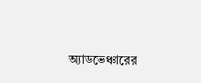অ্যাডভেঞ্চারের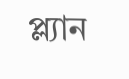প্ল্যান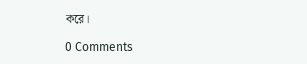করে।

0 Comments